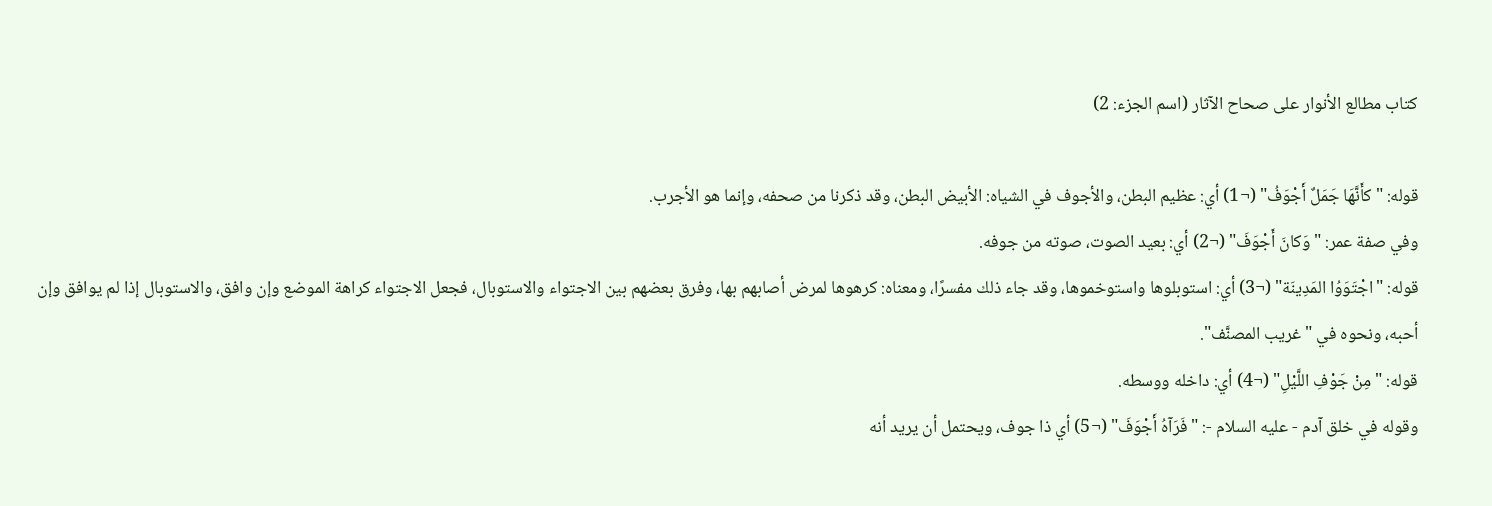كتاب مطالع الأنوار على صحاح الآثار (اسم الجزء: 2)

قوله: "كأَنَّهَا جَمَلٌ أَجْوَفُ" (¬1) أي: عظيم البطن، والأجوف في الشياه: الأبيض البطن، وقد ذكرنا من صحفه، وإنما هو الأجرب.
وفي صفة عمر: "وَكانَ أَجْوَفَ" (¬2) أي: بعيد الصوت، صوته من جوفه.
قوله: "اجْتَوَوُا المَدِينَة" (¬3) أي: استوبلوها واستوخموها، وقد جاء ذلك مفسرًا، ومعناه: كرهوها لمرض أصابهم بها، وفرق بعضهم بين الاجتواء والاستوبال، فجعل الاجتواء كراهة الموضع وإن وافق، والاستوبال إذا لم يوافق وإن أحبه، ونحوه في "غريب المصنَّف".
قوله: "مِنْ جَوْفِ اللَّيْلِ" (¬4) أي: داخله ووسطه.
وقوله في خلق آدم - عليه السلام -: "فَرَآهُ أَجْوَفَ" (¬5) أي ذا جوف، ويحتمل أن يريد أنه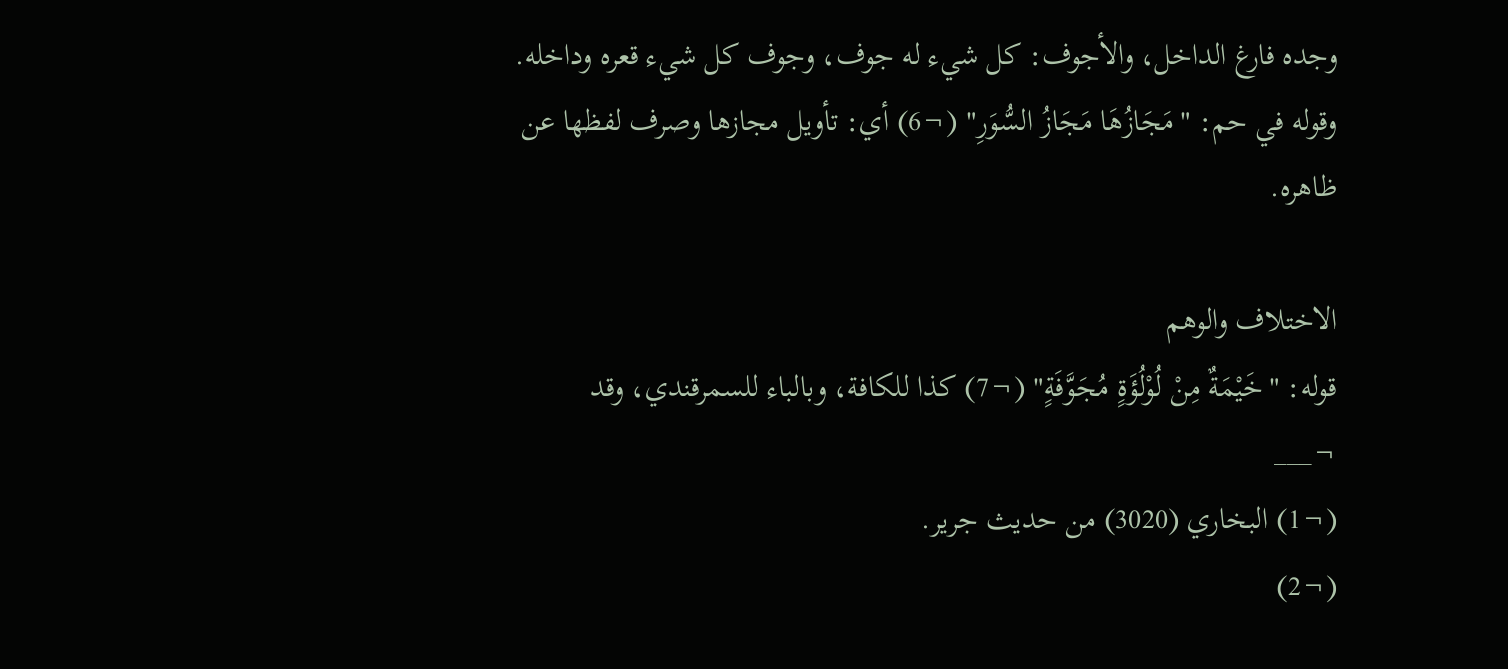وجده فارغ الداخل، والأجوف: كل شيء له جوف، وجوف كل شيء قعره وداخله.
وقوله في حم: "مَجَازُهَا مَجَازُ السُّوَرِ" (¬6) أي: تأويل مجازها وصرف لفظها عن ظاهره.

الاختلاف والوهم
قوله: "خَيْمَةٌ مِنْ لُوْلُؤَةٍ مُجَوَّفَةٍ" (¬7) كذا للكافة، وبالباء للسمرقندي، وقد
¬___
(¬1) البخاري (3020) من حديث جرير.
(¬2)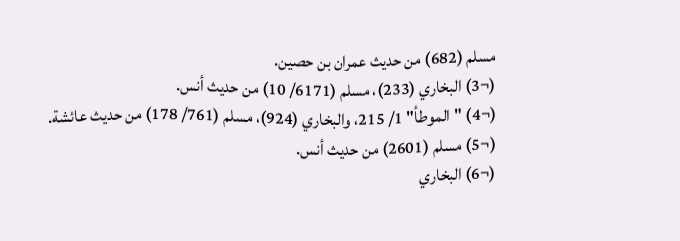مسلم (682) من حديث عمران بن حصين.
(¬3) البخاري (233)، مسلم (6171/ 10) من حديث أنس.
(¬4) "الموطأ" 1/ 215، والبخاري (924)، مسلم (761/ 178) من حديث عائشة.
(¬5) مسلم (2601) من حديث أنس.
(¬6) البخاري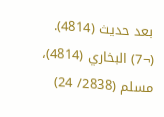بعد حديث (4814).
(¬7) البخاري (4814)، مسلم (2838/ 24)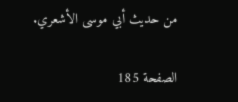من حديث أبي موسى الأشعري.

الصفحة 185